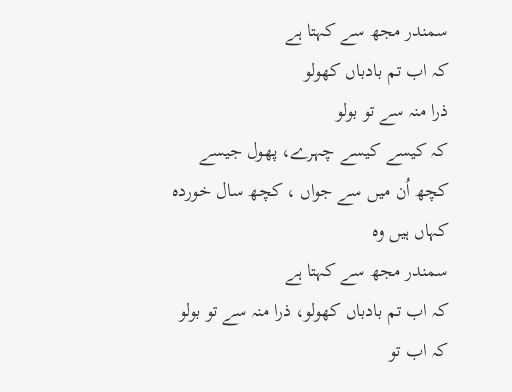سمندر مجھ سے کہتا ہے
کہ اب تم بادباں کھولو
ذرا منہ سے تو بولو
کہ کیسے کیسے چہرے، پھول جیسے
کچھ اُن میں سے جواں ، کچھ سال خوردہ
کہاں ہیں وہ
سمندر مجھ سے کہتا ہے
کہ اب تم بادباں کھولو، ذرا منہ سے تو بولو
کہ اب تو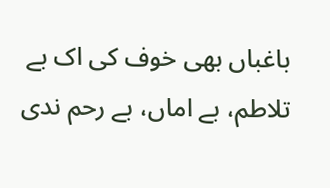باغباں بھی خوف کی اک بے تلاطم، بے اماں، بے رحم ندی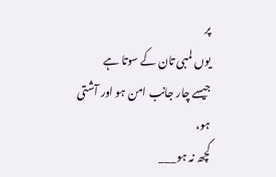پر
یوں لمبی تان کے سوتا ہے
جیسے چار جانب امن ہو اور آشتی ہو،
کچھ نہ ہو___